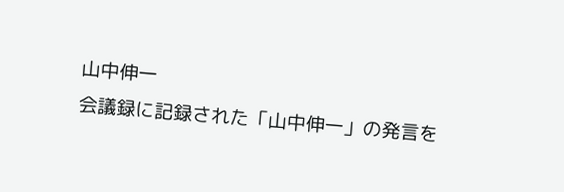山中伸一
会議録に記録された「山中伸一」の発言を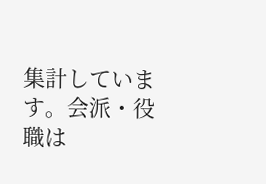集計しています。会派・役職は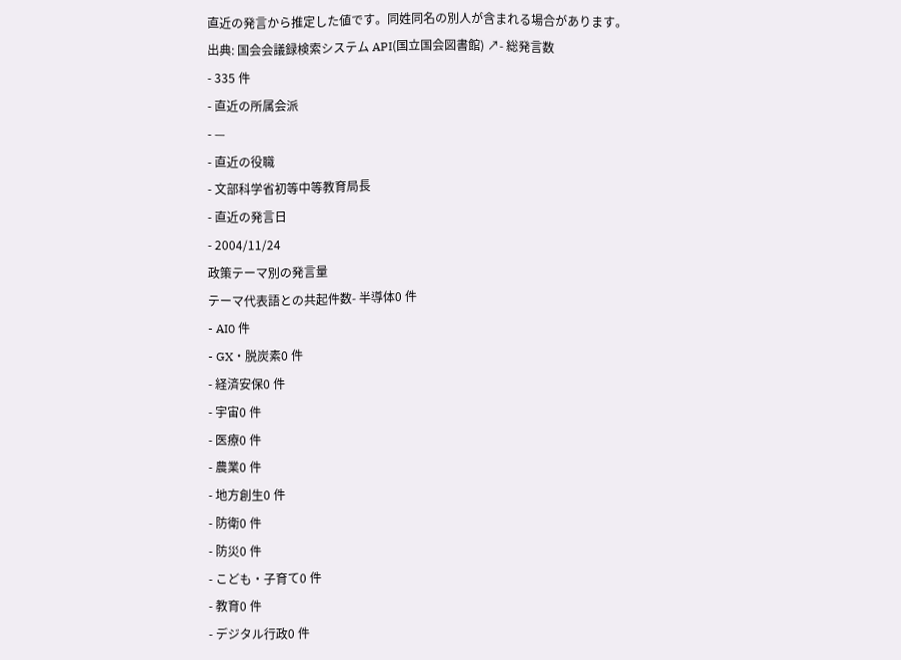直近の発言から推定した値です。同姓同名の別人が含まれる場合があります。
出典: 国会会議録検索システム API(国立国会図書館) ↗- 総発言数
- 335 件
- 直近の所属会派
- —
- 直近の役職
- 文部科学省初等中等教育局長
- 直近の発言日
- 2004/11/24
政策テーマ別の発言量
テーマ代表語との共起件数- 半導体0 件
- AI0 件
- GX・脱炭素0 件
- 経済安保0 件
- 宇宙0 件
- 医療0 件
- 農業0 件
- 地方創生0 件
- 防衛0 件
- 防災0 件
- こども・子育て0 件
- 教育0 件
- デジタル行政0 件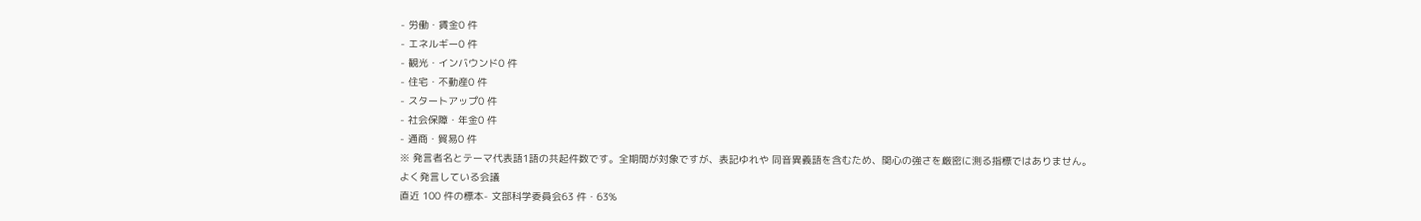- 労働・賃金0 件
- エネルギー0 件
- 観光・インバウンド0 件
- 住宅・不動産0 件
- スタートアップ0 件
- 社会保障・年金0 件
- 通商・貿易0 件
※ 発言者名とテーマ代表語1語の共起件数です。全期間が対象ですが、表記ゆれや 同音異義語を含むため、関心の強さを厳密に測る指標ではありません。
よく発言している会議
直近 100 件の標本- 文部科学委員会63 件・63%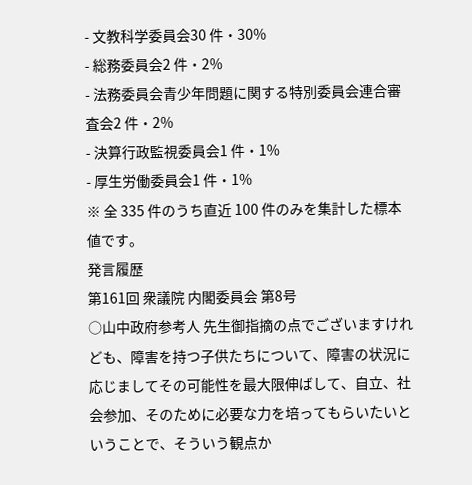- 文教科学委員会30 件・30%
- 総務委員会2 件・2%
- 法務委員会青少年問題に関する特別委員会連合審査会2 件・2%
- 決算行政監視委員会1 件・1%
- 厚生労働委員会1 件・1%
※ 全 335 件のうち直近 100 件のみを集計した標本値です。
発言履歴
第161回 衆議院 内閣委員会 第8号
○山中政府参考人 先生御指摘の点でございますけれども、障害を持つ子供たちについて、障害の状況に応じましてその可能性を最大限伸ばして、自立、社会参加、そのために必要な力を培ってもらいたいということで、そういう観点か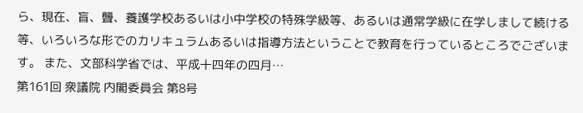ら、現在、盲、聾、養護学校あるいは小中学校の特殊学級等、あるいは通常学級に在学しまして続ける等、いろいろな形でのカリキュラムあるいは指導方法ということで教育を行っているところでございます。 また、文部科学省では、平成十四年の四月…
第161回 衆議院 内閣委員会 第8号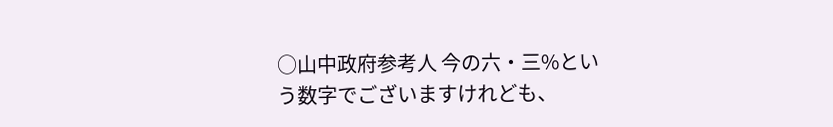○山中政府参考人 今の六・三%という数字でございますけれども、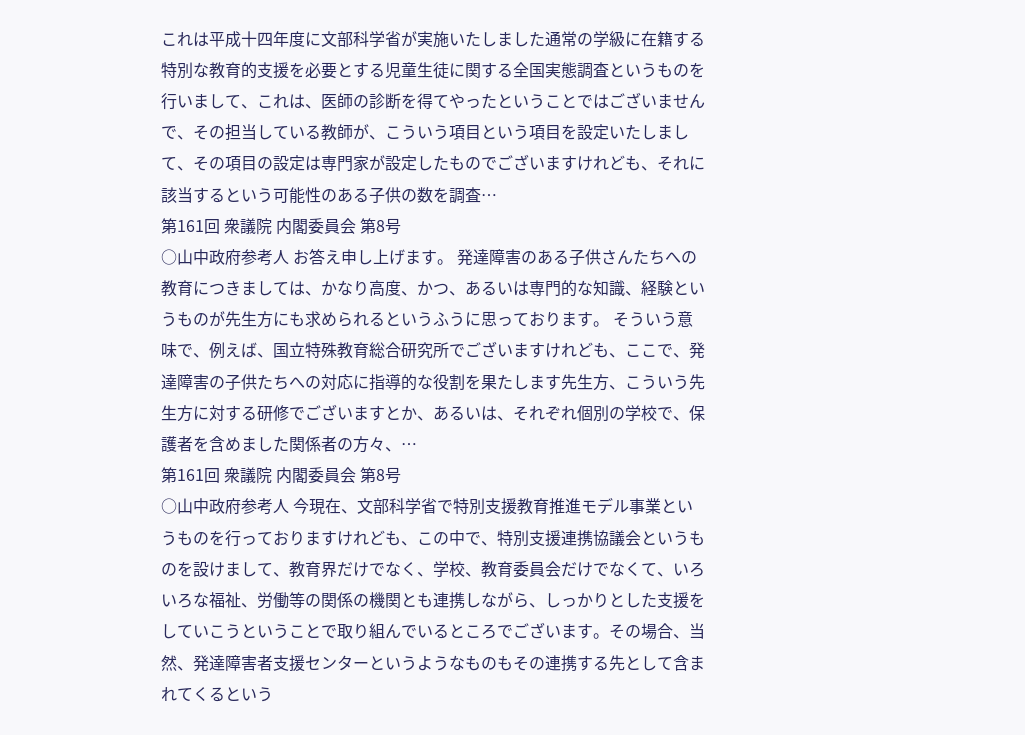これは平成十四年度に文部科学省が実施いたしました通常の学級に在籍する特別な教育的支援を必要とする児童生徒に関する全国実態調査というものを行いまして、これは、医師の診断を得てやったということではございませんで、その担当している教師が、こういう項目という項目を設定いたしまして、その項目の設定は専門家が設定したものでございますけれども、それに該当するという可能性のある子供の数を調査…
第161回 衆議院 内閣委員会 第8号
○山中政府参考人 お答え申し上げます。 発達障害のある子供さんたちへの教育につきましては、かなり高度、かつ、あるいは専門的な知識、経験というものが先生方にも求められるというふうに思っております。 そういう意味で、例えば、国立特殊教育総合研究所でございますけれども、ここで、発達障害の子供たちへの対応に指導的な役割を果たします先生方、こういう先生方に対する研修でございますとか、あるいは、それぞれ個別の学校で、保護者を含めました関係者の方々、…
第161回 衆議院 内閣委員会 第8号
○山中政府参考人 今現在、文部科学省で特別支援教育推進モデル事業というものを行っておりますけれども、この中で、特別支援連携協議会というものを設けまして、教育界だけでなく、学校、教育委員会だけでなくて、いろいろな福祉、労働等の関係の機関とも連携しながら、しっかりとした支援をしていこうということで取り組んでいるところでございます。その場合、当然、発達障害者支援センターというようなものもその連携する先として含まれてくるという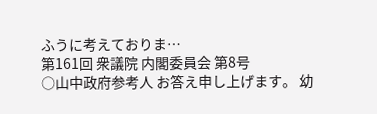ふうに考えておりま…
第161回 衆議院 内閣委員会 第8号
○山中政府参考人 お答え申し上げます。 幼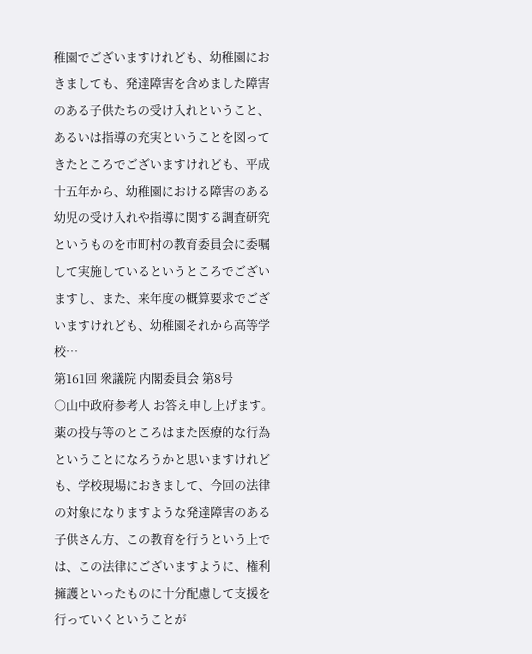稚園でございますけれども、幼稚園におきましても、発達障害を含めました障害のある子供たちの受け入れということ、あるいは指導の充実ということを図ってきたところでございますけれども、平成十五年から、幼稚園における障害のある幼児の受け入れや指導に関する調査研究というものを市町村の教育委員会に委嘱して実施しているというところでございますし、また、来年度の概算要求でございますけれども、幼稚園それから高等学校…
第161回 衆議院 内閣委員会 第8号
○山中政府参考人 お答え申し上げます。 薬の投与等のところはまた医療的な行為ということになろうかと思いますけれども、学校現場におきまして、今回の法律の対象になりますような発達障害のある子供さん方、この教育を行うという上では、この法律にございますように、権利擁護といったものに十分配慮して支援を行っていくということが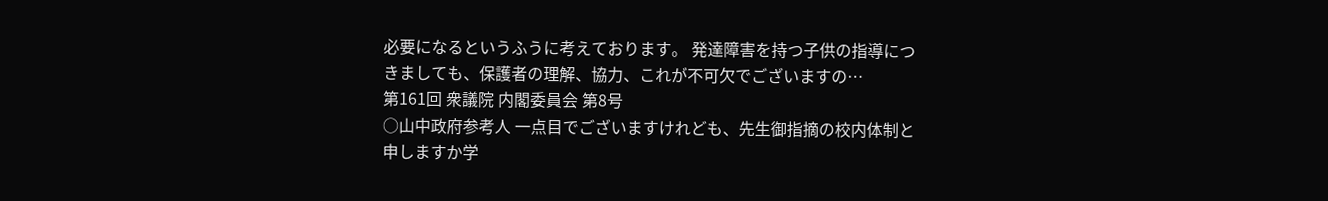必要になるというふうに考えております。 発達障害を持つ子供の指導につきましても、保護者の理解、協力、これが不可欠でございますの…
第161回 衆議院 内閣委員会 第8号
○山中政府参考人 一点目でございますけれども、先生御指摘の校内体制と申しますか学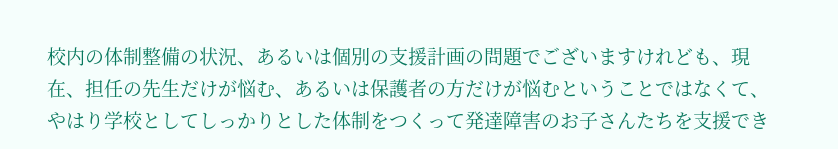校内の体制整備の状況、あるいは個別の支援計画の問題でございますけれども、現在、担任の先生だけが悩む、あるいは保護者の方だけが悩むということではなくて、やはり学校としてしっかりとした体制をつくって発達障害のお子さんたちを支援でき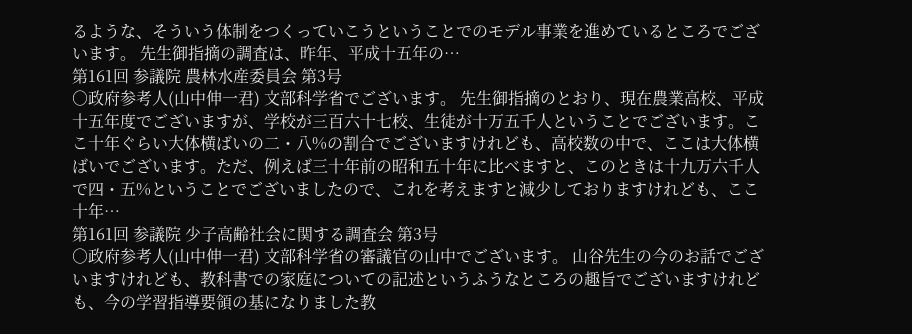るような、そういう体制をつくっていこうということでのモデル事業を進めているところでございます。 先生御指摘の調査は、昨年、平成十五年の…
第161回 参議院 農林水産委員会 第3号
○政府参考人(山中伸一君) 文部科学省でございます。 先生御指摘のとおり、現在農業高校、平成十五年度でございますが、学校が三百六十七校、生徒が十万五千人ということでございます。ここ十年ぐらい大体横ばいの二・八%の割合でございますけれども、高校数の中で、ここは大体横ばいでございます。ただ、例えば三十年前の昭和五十年に比べますと、このときは十九万六千人で四・五%ということでございましたので、これを考えますと減少しておりますけれども、ここ十年…
第161回 参議院 少子高齢社会に関する調査会 第3号
○政府参考人(山中伸一君) 文部科学省の審議官の山中でございます。 山谷先生の今のお話でございますけれども、教科書での家庭についての記述というふうなところの趣旨でございますけれども、今の学習指導要領の基になりました教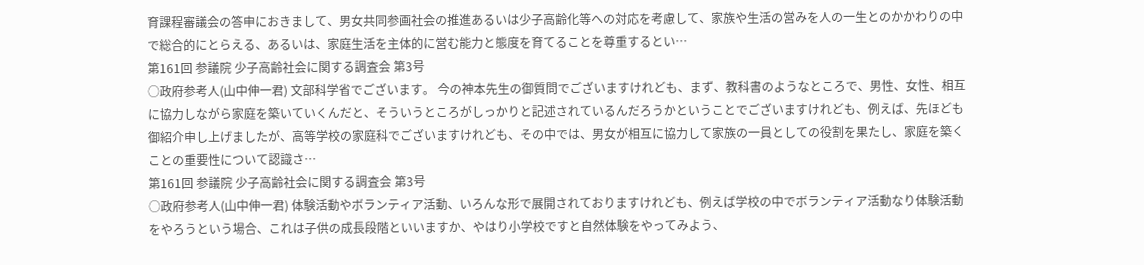育課程審議会の答申におきまして、男女共同参画社会の推進あるいは少子高齢化等への対応を考慮して、家族や生活の営みを人の一生とのかかわりの中で総合的にとらえる、あるいは、家庭生活を主体的に営む能力と態度を育てることを尊重するとい…
第161回 参議院 少子高齢社会に関する調査会 第3号
○政府参考人(山中伸一君) 文部科学省でございます。 今の神本先生の御質問でございますけれども、まず、教科書のようなところで、男性、女性、相互に協力しながら家庭を築いていくんだと、そういうところがしっかりと記述されているんだろうかということでございますけれども、例えば、先ほども御紹介申し上げましたが、高等学校の家庭科でございますけれども、その中では、男女が相互に協力して家族の一員としての役割を果たし、家庭を築くことの重要性について認識さ…
第161回 参議院 少子高齢社会に関する調査会 第3号
○政府参考人(山中伸一君) 体験活動やボランティア活動、いろんな形で展開されておりますけれども、例えば学校の中でボランティア活動なり体験活動をやろうという場合、これは子供の成長段階といいますか、やはり小学校ですと自然体験をやってみよう、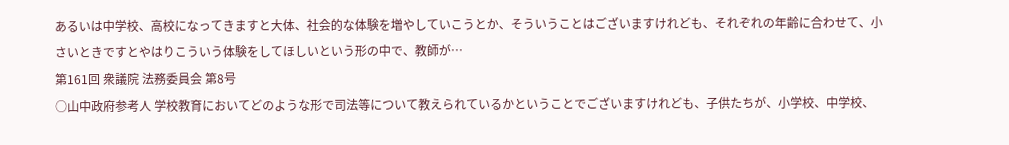あるいは中学校、高校になってきますと大体、社会的な体験を増やしていこうとか、そういうことはございますけれども、それぞれの年齢に合わせて、小さいときですとやはりこういう体験をしてほしいという形の中で、教師が…
第161回 衆議院 法務委員会 第8号
○山中政府参考人 学校教育においてどのような形で司法等について教えられているかということでございますけれども、子供たちが、小学校、中学校、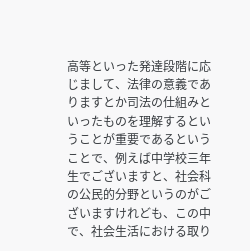高等といった発達段階に応じまして、法律の意義でありますとか司法の仕組みといったものを理解するということが重要であるということで、例えば中学校三年生でございますと、社会科の公民的分野というのがございますけれども、この中で、社会生活における取り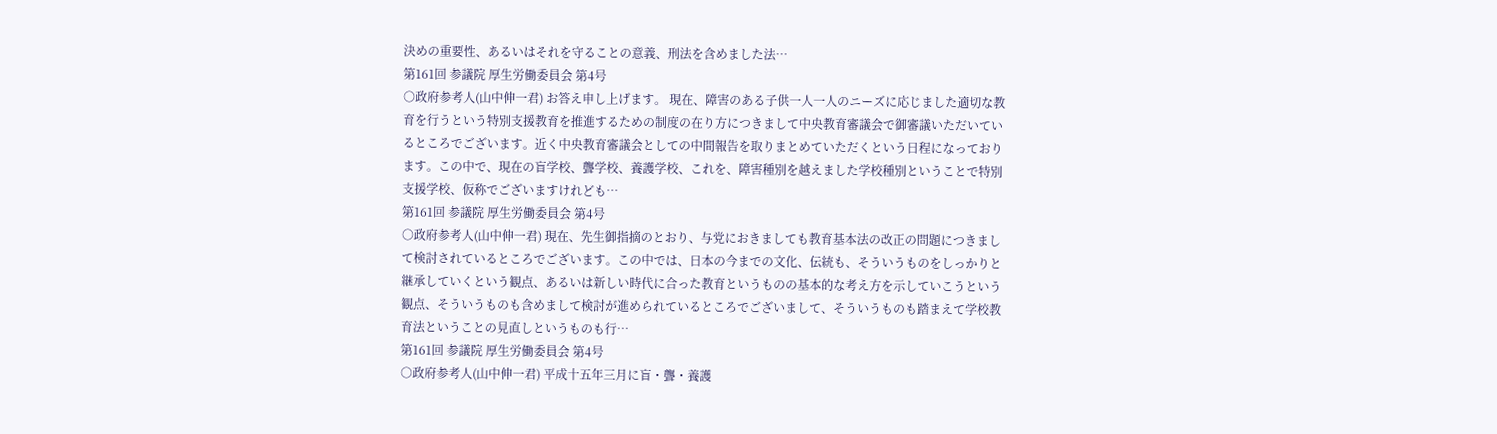決めの重要性、あるいはそれを守ることの意義、刑法を含めました法…
第161回 参議院 厚生労働委員会 第4号
○政府参考人(山中伸一君) お答え申し上げます。 現在、障害のある子供一人一人のニーズに応じました適切な教育を行うという特別支援教育を推進するための制度の在り方につきまして中央教育審議会で御審議いただいているところでございます。近く中央教育審議会としての中間報告を取りまとめていただくという日程になっております。この中で、現在の盲学校、聾学校、養護学校、これを、障害種別を越えました学校種別ということで特別支援学校、仮称でございますけれども…
第161回 参議院 厚生労働委員会 第4号
○政府参考人(山中伸一君) 現在、先生御指摘のとおり、与党におきましても教育基本法の改正の問題につきまして検討されているところでございます。この中では、日本の今までの文化、伝統も、そういうものをしっかりと継承していくという観点、あるいは新しい時代に合った教育というものの基本的な考え方を示していこうという観点、そういうものも含めまして検討が進められているところでございまして、そういうものも踏まえて学校教育法ということの見直しというものも行…
第161回 参議院 厚生労働委員会 第4号
○政府参考人(山中伸一君) 平成十五年三月に盲・聾・養護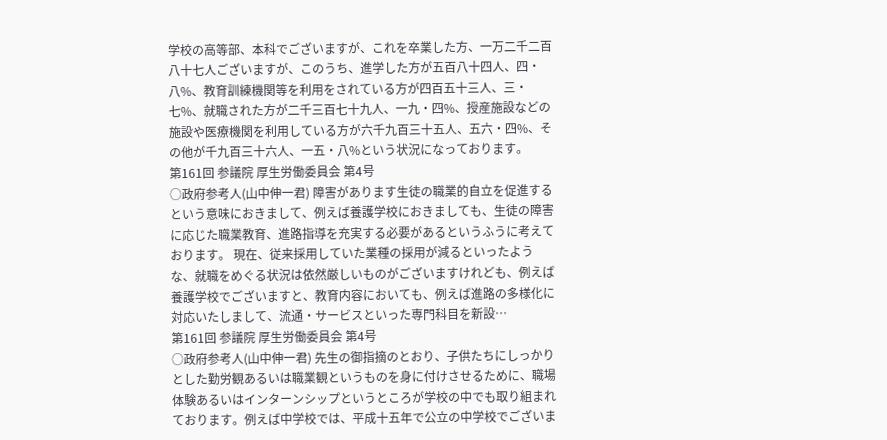学校の高等部、本科でございますが、これを卒業した方、一万二千二百八十七人ございますが、このうち、進学した方が五百八十四人、四・八%、教育訓練機関等を利用をされている方が四百五十三人、三・七%、就職された方が二千三百七十九人、一九・四%、授産施設などの施設や医療機関を利用している方が六千九百三十五人、五六・四%、その他が千九百三十六人、一五・八%という状況になっております。
第161回 参議院 厚生労働委員会 第4号
○政府参考人(山中伸一君) 障害があります生徒の職業的自立を促進するという意味におきまして、例えば養護学校におきましても、生徒の障害に応じた職業教育、進路指導を充実する必要があるというふうに考えております。 現在、従来採用していた業種の採用が減るといったような、就職をめぐる状況は依然厳しいものがございますけれども、例えば養護学校でございますと、教育内容においても、例えば進路の多様化に対応いたしまして、流通・サービスといった専門科目を新設…
第161回 参議院 厚生労働委員会 第4号
○政府参考人(山中伸一君) 先生の御指摘のとおり、子供たちにしっかりとした勤労観あるいは職業観というものを身に付けさせるために、職場体験あるいはインターンシップというところが学校の中でも取り組まれております。例えば中学校では、平成十五年で公立の中学校でございま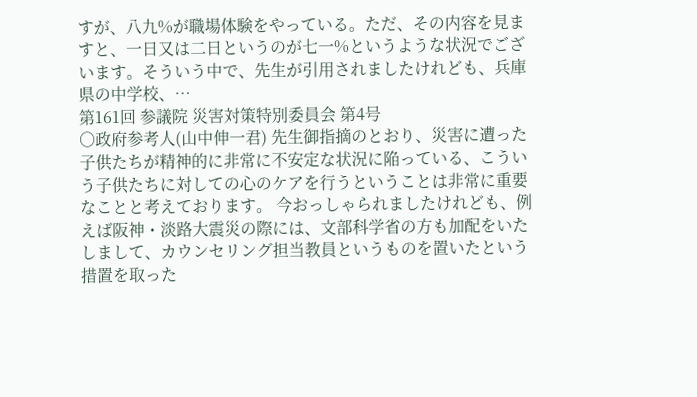すが、八九%が職場体験をやっている。ただ、その内容を見ますと、一日又は二日というのが七一%というような状況でございます。そういう中で、先生が引用されましたけれども、兵庫県の中学校、…
第161回 参議院 災害対策特別委員会 第4号
○政府参考人(山中伸一君) 先生御指摘のとおり、災害に遭った子供たちが精神的に非常に不安定な状況に陥っている、こういう子供たちに対しての心のケアを行うということは非常に重要なことと考えております。 今おっしゃられましたけれども、例えば阪神・淡路大震災の際には、文部科学省の方も加配をいたしまして、カウンセリング担当教員というものを置いたという措置を取った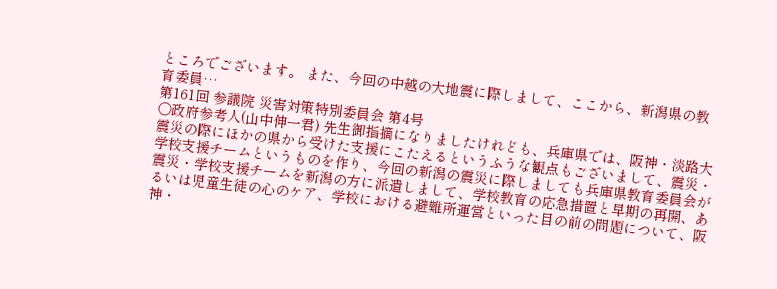ところでございます。 また、今回の中越の大地震に際しまして、ここから、新潟県の教育委員…
第161回 参議院 災害対策特別委員会 第4号
○政府参考人(山中伸一君) 先生御指摘になりましたけれども、兵庫県では、阪神・淡路大震災の際にほかの県から受けた支援にこたえるというふうな観点もございまして、震災・学校支援チームというものを作り、今回の新潟の震災に際しましても兵庫県教育委員会が震災・学校支援チームを新潟の方に派遣しまして、学校教育の応急措置と早期の再開、あるいは児童生徒の心のケア、学校における避難所運営といった目の前の問題について、阪神・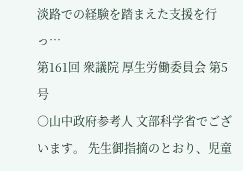淡路での経験を踏まえた支援を行っ…
第161回 衆議院 厚生労働委員会 第5号
○山中政府参考人 文部科学省でございます。 先生御指摘のとおり、児童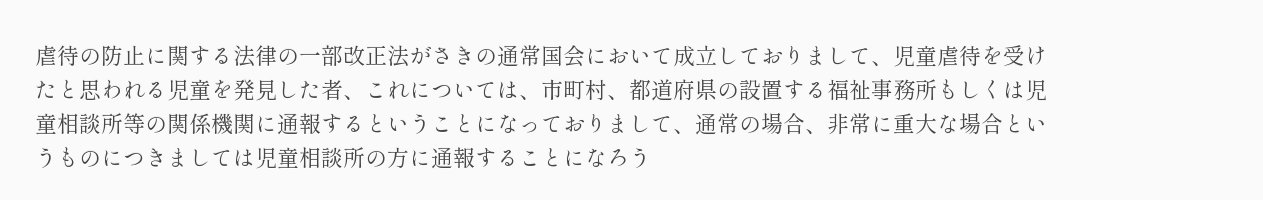虐待の防止に関する法律の一部改正法がさきの通常国会において成立しておりまして、児童虐待を受けたと思われる児童を発見した者、これについては、市町村、都道府県の設置する福祉事務所もしくは児童相談所等の関係機関に通報するということになっておりまして、通常の場合、非常に重大な場合というものにつきましては児童相談所の方に通報することになろう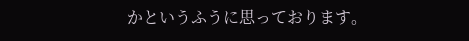かというふうに思っております。